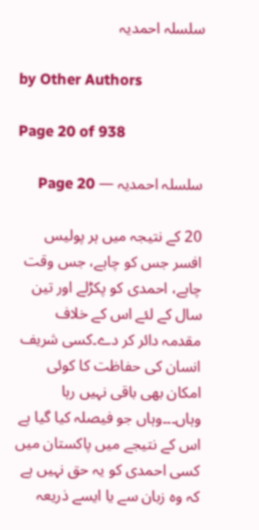سلسلہ احمدیہ

by Other Authors

Page 20 of 938

سلسلہ احمدیہ — Page 20

20 کے نتیجہ میں ہر پولیس افسر جس کو چاہے، جس وقت چاہے، احمدی کو پکڑلے اور تین سال کے لئے اس کے خلاف مقدمہ دائر کر دے۔کسی شریف انسان کی حفاظت کا کوئی امکان بھی باقی نہیں رہا وہاں۔۔۔وہاں جو فیصلہ کیا گیا ہے اس کے نتیجے میں پاکستان میں کسی احمدی کو یہ حق نہیں ہے کہ وہ زبان سے یا ایسے ذریعہ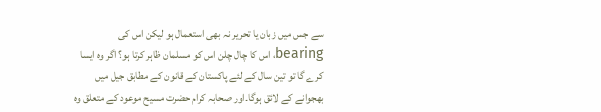سے جس میں زبان یا تحریر نہ بھی استعمال ہو لیکن اس کی bearing، اس کا چال چلن اس کو مسلمان ظاہر کرتا ہو؟ اگر وہ ایسا کرے گا تو تین سال کے لئے پاکستان کے قانون کے مطابق جیل میں بھجوانے کے لائق ہوگا۔اور صحابہ کرام حضرت مسیح موعود کے متعلق وہ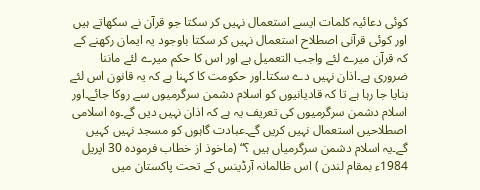کوئی دعائیہ کلمات ایسے استعمال نہیں کر سکتا جو قرآن نے سکھاتے ہیں اور کوئی قرآنی اصطلاح استعمال نہیں کر سکتا باوجود یہ ایمان رکھنے کے کہ قرآن میرے لئے واجب التعمیل ہے اور اس کا حکم میرے لئے ماننا ضروری ہے۔اذان نہیں دے سکتا۔اور حکومت کا کہنا ہے کہ یہ قانون اس لئے بنایا جا رہا ہے تا کہ قادیانیوں کو اسلام دشمن سرگرمیوں سے روکا جائے۔اور اسلام دشمن سرگرمیوں کی تعریف یہ ہے کہ اذان نہیں دیں گے۔وہ اسلامی اصطلاحیں استعمال نہیں کریں گے۔عبادت گاہوں کو مسجد نہیں کہیں گے۔یہ اسلام دشمن سرگرمیاں ہیں ؟“ (ماخوذ از خطاب فرموده 30 اپریل 1984ء بمقام لندن ) اس ظالمانہ آرڈینس کے تحت پاکستان میں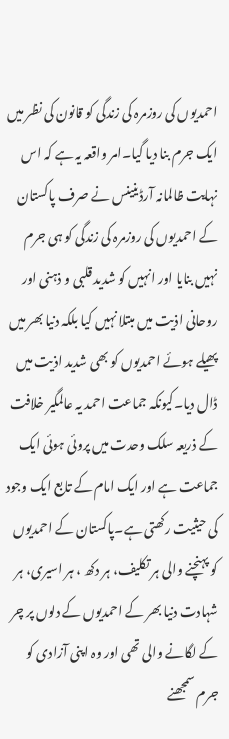احمدیوں کی روزمرہ کی زندگی کو قانون کی نظر میں ایک جرم بنا دیا گیا۔امر واقعہ یہ ہے کہ اس نہایت ظالمانہ آرڈینینس نے صرف پاکستان کے احمدیوں کی روزمرہ کی زندگی کو ہی جرم نہیں بنایا اور انہیں کو شدید قلبی و ذہنی اور روحانی اذیت میں مبتلا نہیں کیا بلکہ دنیا بھر میں پھیلے ہوئے احمدیوں کو بھی شدید اذیت میں ڈال دیا۔کیونکہ جماعت احمد یہ عالمگیر خلافت کے ذریعہ سلک وحدت میں پروئی ہوئی ایک جماعت ہے اور ایک امام کے تابع ایک وجود کی حیثیت رکھتی ہے۔پاکستان کے احمدیوں کو پہنچنے والی ہر تکلیف، ہر دکھ ، ہر اسیری، ہر شہادت دنیا بھر کے احمدیوں کے دلوں پر چر کے لگانے والی تھی اور وہ اپنی آزادی کو جرم سمجھنے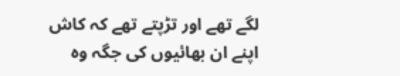لگے تھے اور تڑپتے تھے کہ کاش اپنے ان بھائیوں کی جگہ وہ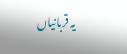یہ قربانیاں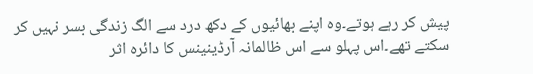پیش کر رہے ہوتے۔وہ اپنے بھائیوں کے دکھ درد سے الگ زندگی بسر نہیں کر سکتے تھے۔اس پہلو سے اس ظالمانہ آرڈینینس کا دائرہ اثر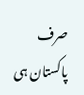صرف پاکستان ہی